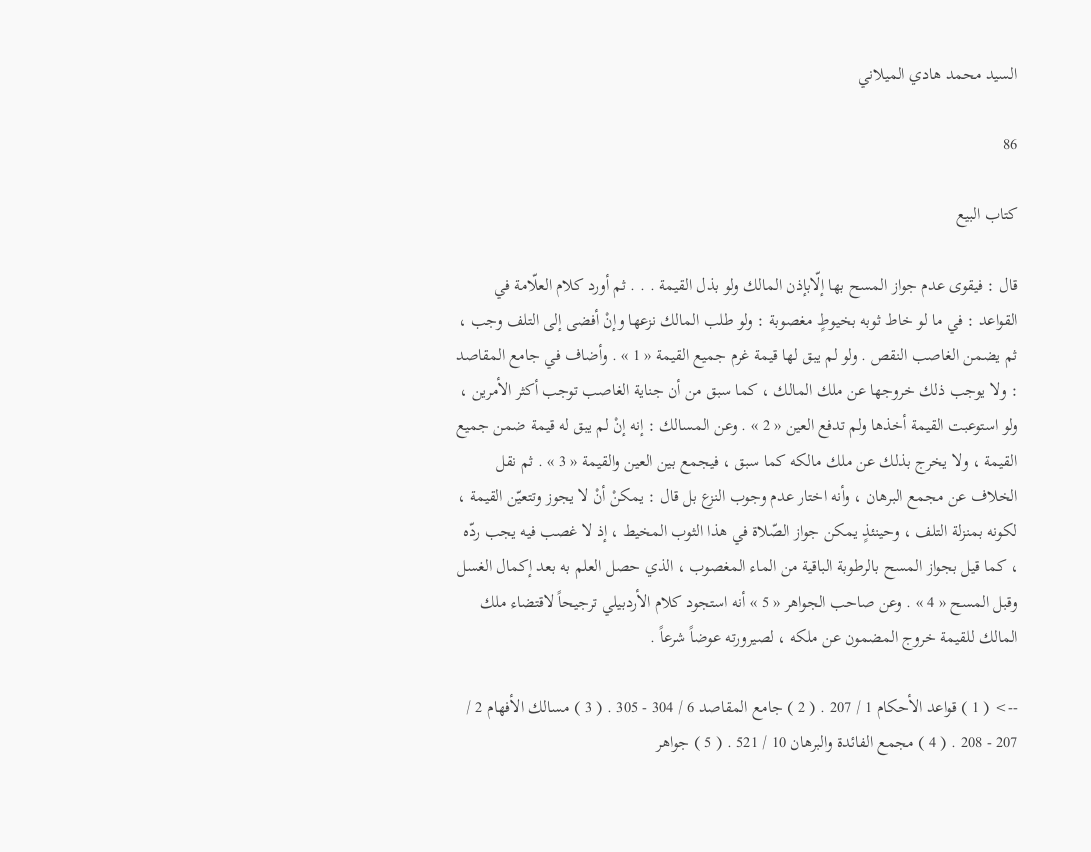السيد محمد هادي الميلاني

86

كتاب البيع

قال : فيقوى عدم جواز المسح بها إلّابإذن المالك ولو بذل القيمة . . . ثم أورد كلام العلّامة في القواعد : في ما لو خاط ثوبه بخيوطٍ مغصوبة : ولو طلب المالك نزعها وإنْ أفضى إلى التلف وجب ، ثم يضمن الغاصب النقص . ولو لم يبق لها قيمة غرم جميع القيمة « 1 » . وأضاف في جامع المقاصد : ولا يوجب ذلك خروجها عن ملك المالك ، كما سبق من أن جناية الغاصب توجب أكثر الأمرين ، ولو استوعبت القيمة أخذها ولم تدفع العين « 2 » . وعن المسالك : إنه إنْ لم يبق له قيمة ضمن جميع القيمة ، ولا يخرج بذلك عن ملك مالكه كما سبق ، فيجمع بين العين والقيمة « 3 » . ثم نقل الخلاف عن مجمع البرهان ، وأنه اختار عدم وجوب النزع بل قال : يمكنْ أنْ لا يجوز وتتعيّن القيمة ، لكونه بمنزلة التلف ، وحينئذٍ يمكن جواز الصّلاة في هذا الثوب المخيط ، إذ لا غصب فيه يجب ردّه ، كما قيل بجواز المسح بالرطوبة الباقية من الماء المغصوب ، الذي حصل العلم به بعد إكمال الغسل وقبل المسح « 4 » . وعن صاحب الجواهر « 5 » أنه استجود كلام الأردبيلي ترجيحاً لاقتضاء ملك المالك للقيمة خروج المضمون عن ملكه ، لصيرورته عوضاً شرعاً .

--> ( 1 ) قواعد الأحكام 1 / 207 . ( 2 ) جامع المقاصد 6 / 304 - 305 . ( 3 ) مسالك الأفهام 2 / 207 - 208 . ( 4 ) مجمع الفائدة والبرهان 10 / 521 . ( 5 ) جواهر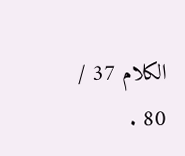الكلام 37 / 80 .